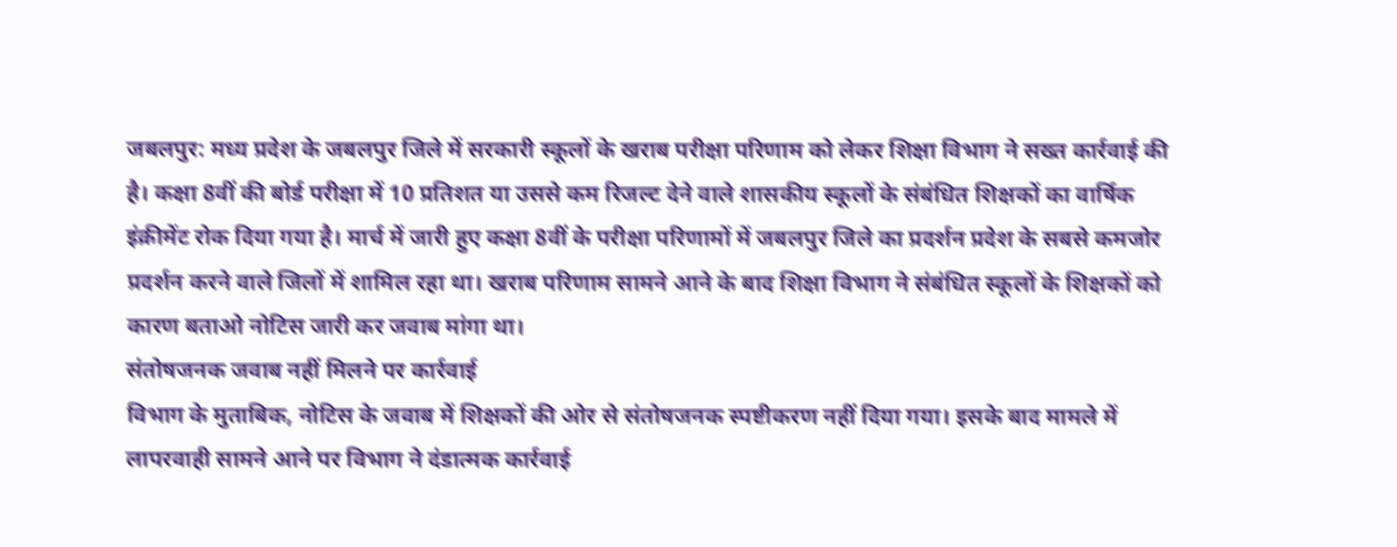जबलपुर: मध्य प्रदेश के जबलपुर जिले में सरकारी स्कूलों के खराब परीक्षा परिणाम को लेकर शिक्षा विभाग ने सख्त कार्रवाई की है। कक्षा 8वीं की बोर्ड परीक्षा में 10 प्रतिशत या उससे कम रिजल्ट देने वाले शासकीय स्कूलों के संबंधित शिक्षकों का वार्षिक इंक्रीमेंट रोक दिया गया है। मार्च में जारी हुए कक्षा 8वीं के परीक्षा परिणामों में जबलपुर जिले का प्रदर्शन प्रदेश के सबसे कमजोर प्रदर्शन करने वाले जिलों में शामिल रहा था। खराब परिणाम सामने आने के बाद शिक्षा विभाग ने संबंधित स्कूलों के शिक्षकों को कारण बताओ नोटिस जारी कर जवाब मांगा था।
संतोषजनक जवाब नहीं मिलने पर कार्रवाई
विभाग के मुताबिक, नोटिस के जवाब में शिक्षकों की ओर से संतोषजनक स्पष्टीकरण नहीं दिया गया। इसके बाद मामले में लापरवाही सामने आने पर विभाग ने दंडात्मक कार्रवाई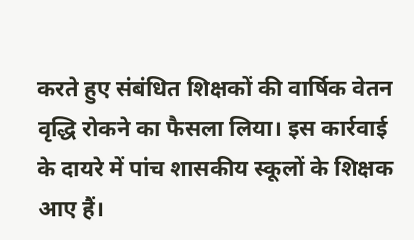करते हुए संबंधित शिक्षकों की वार्षिक वेतन वृद्धि रोकने का फैसला लिया। इस कार्रवाई के दायरे में पांच शासकीय स्कूलों के शिक्षक आए हैं।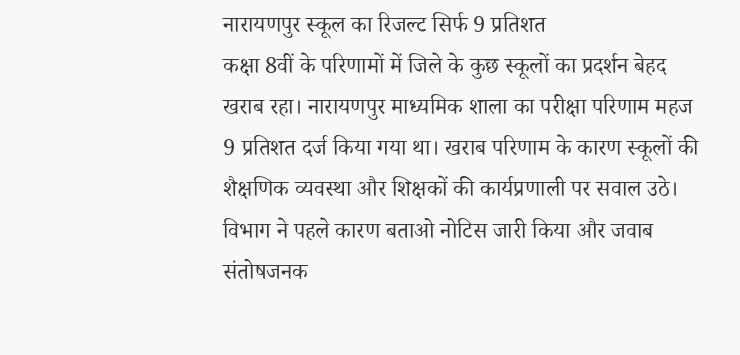नारायणपुर स्कूल का रिजल्ट सिर्फ 9 प्रतिशत
कक्षा 8वीं के परिणामों में जिले के कुछ स्कूलों का प्रदर्शन बेहद खराब रहा। नारायणपुर माध्यमिक शाला का परीक्षा परिणाम महज 9 प्रतिशत दर्ज किया गया था। खराब परिणाम के कारण स्कूलों की शैक्षणिक व्यवस्था और शिक्षकों की कार्यप्रणाली पर सवाल उठे। विभाग ने पहले कारण बताओ नोटिस जारी किया और जवाब संतोषजनक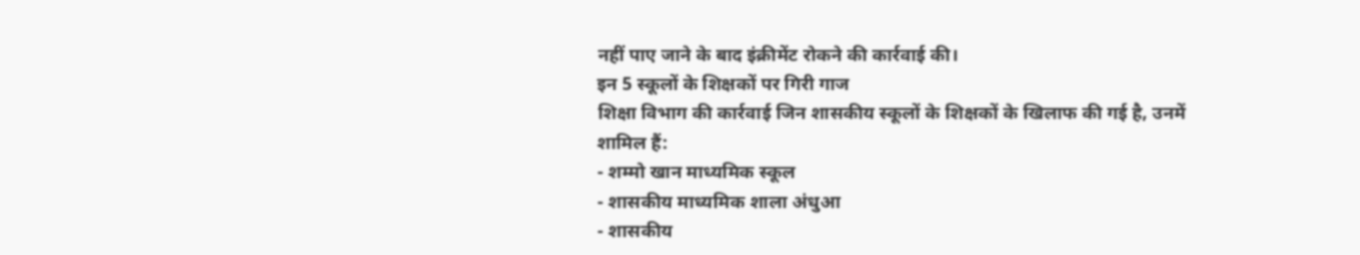नहीं पाए जाने के बाद इंक्रीमेंट रोकने की कार्रवाई की।
इन 5 स्कूलों के शिक्षकों पर गिरी गाज
शिक्षा विभाग की कार्रवाई जिन शासकीय स्कूलों के शिक्षकों के खिलाफ की गई है, उनमें शामिल हैं:
- शम्मो खान माध्यमिक स्कूल
- शासकीय माध्यमिक शाला अंधुआ
- शासकीय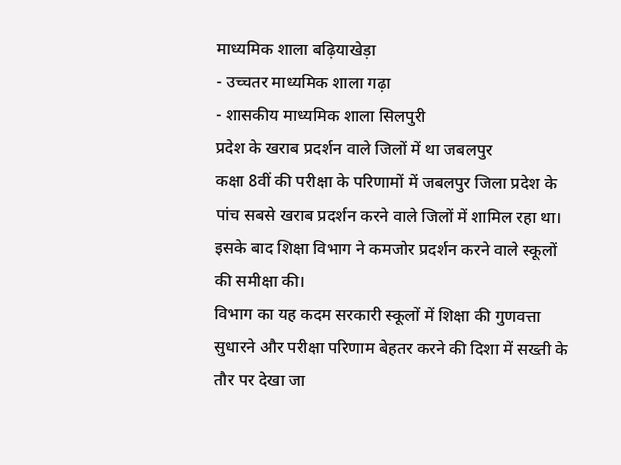माध्यमिक शाला बढ़ियाखेड़ा
- उच्चतर माध्यमिक शाला गढ़ा
- शासकीय माध्यमिक शाला सिलपुरी
प्रदेश के खराब प्रदर्शन वाले जिलों में था जबलपुर
कक्षा 8वीं की परीक्षा के परिणामों में जबलपुर जिला प्रदेश के पांच सबसे खराब प्रदर्शन करने वाले जिलों में शामिल रहा था। इसके बाद शिक्षा विभाग ने कमजोर प्रदर्शन करने वाले स्कूलों की समीक्षा की।
विभाग का यह कदम सरकारी स्कूलों में शिक्षा की गुणवत्ता सुधारने और परीक्षा परिणाम बेहतर करने की दिशा में सख्ती के तौर पर देखा जा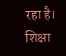रहा है। शिक्षा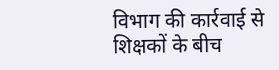विभाग की कार्रवाई से शिक्षकों के बीच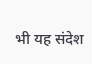भी यह संदेश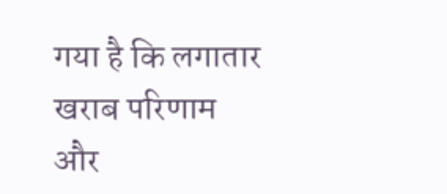गया है कि लगातार खराब परिणाम और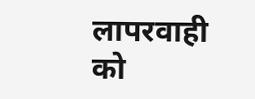लापरवाही को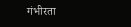गंभीरता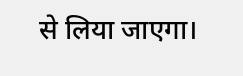से लिया जाएगा।